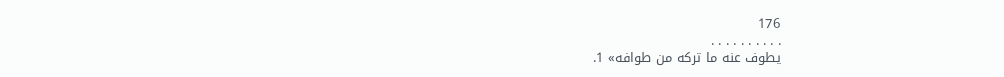176
. . . . . . . . . .
يطوف عنه ما تركه من طوافه» 1.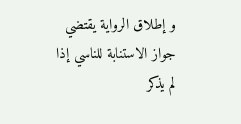و إطلاق الرواية يقتضي جواز الاستنابة للناسي إذا لم يذكر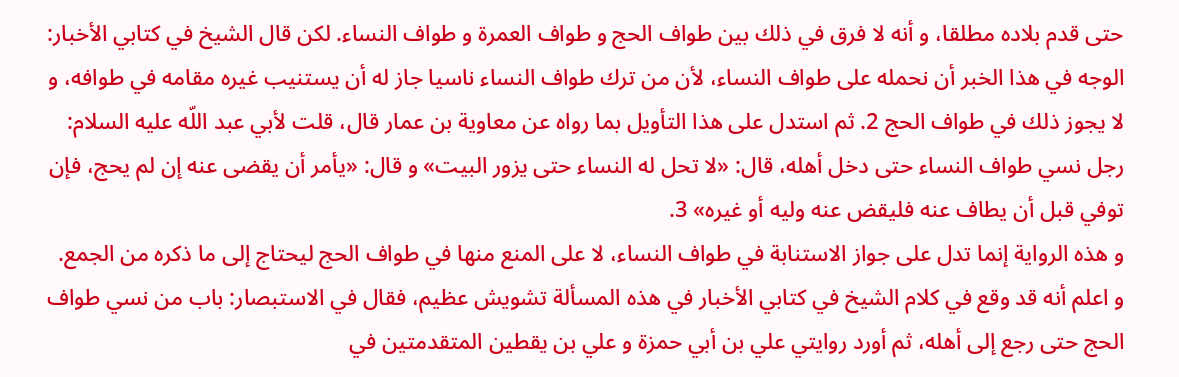حتى قدم بلاده مطلقا، و أنه لا فرق في ذلك بين طواف الحج و طواف العمرة و طواف النساء. لكن قال الشيخ في كتابي الأخبار: الوجه في هذا الخبر أن نحمله على طواف النساء، لأن من ترك طواف النساء ناسيا جاز له أن يستنيب غيره مقامه في طوافه، و لا يجوز ذلك في طواف الحج 2. ثم استدل على هذا التأويل بما رواه عن معاوية بن عمار قال، قلت لأبي عبد اللّه عليه السلام:
رجل نسي طواف النساء حتى دخل أهله، قال: «لا تحل له النساء حتى يزور البيت» و قال: «يأمر أن يقضى عنه إن لم يحج، فإن توفي قبل أن يطاف عنه فليقض عنه وليه أو غيره» 3.
و هذه الرواية إنما تدل على جواز الاستنابة في طواف النساء، لا على المنع منها في طواف الحج ليحتاج إلى ما ذكره من الجمع.
و اعلم أنه قد وقع في كلام الشيخ في كتابي الأخبار في هذه المسألة تشويش عظيم، فقال في الاستبصار: باب من نسي طواف الحج حتى رجع إلى أهله، ثم أورد روايتي علي بن أبي حمزة و علي بن يقطين المتقدمتين في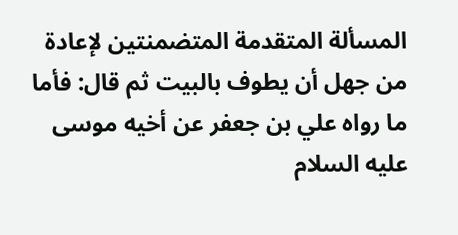المسألة المتقدمة المتضمنتين لإعادة من جهل أن يطوف بالبيت ثم قال: فأما ما رواه علي بن جعفر عن أخيه موسى عليه السلام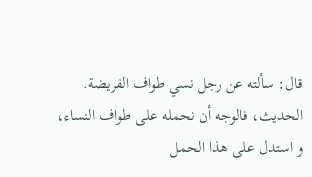قال: سألته عن رجل نسي طواف الفريضة. الحديث، فالوجه أن نحمله على طواف النساء، و استدل على هذا الحمل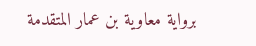برواية معاوية بن عمار المتقدمة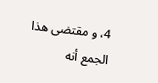4، و مقتضى هذا الجمع أنه